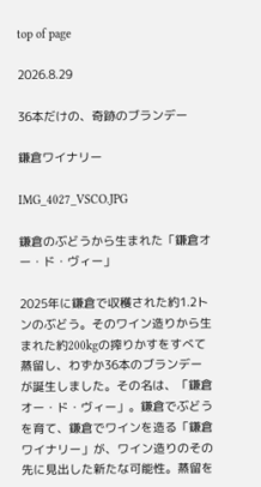top of page

2026.8.29

36本だけの、奇跡のブランデー

鎌倉ワイナリー

IMG_4027_VSCO.JPG

鎌倉のぶどうから生まれた「鎌倉オー・ド・ヴィー」

2025年に鎌倉で収穫された約1.2トンのぶどう。そのワイン造りから生まれた約200kgの搾りかすをすべて蒸留し、わずか36本のブランデーが誕生しました。その名は、「鎌倉オー・ド・ヴィー」。鎌倉でぶどうを育て、鎌倉でワインを造る「鎌倉ワイナリー」が、ワイン造りのその先に見出した新たな可能性。蒸留を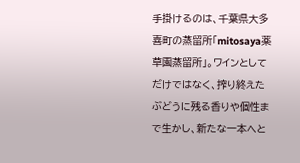手掛けるのは、千葉県大多喜町の蒸留所「mitosaya薬草園蒸留所」。ワインとしてだけではなく、搾り終えたぶどうに残る香りや個性まで生かし、新たな一本へと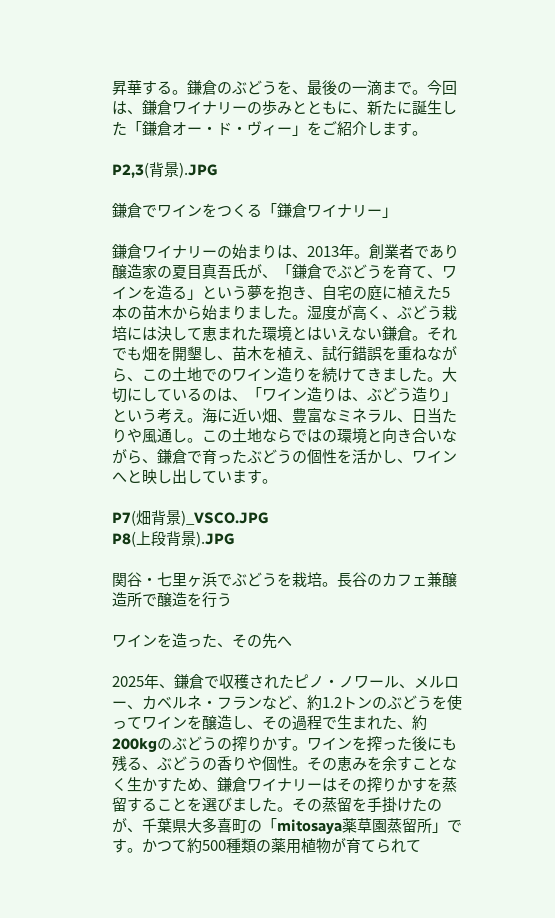昇華する。鎌倉のぶどうを、最後の一滴まで。今回は、鎌倉ワイナリーの歩みとともに、新たに誕生した「鎌倉オー・ド・ヴィー」をご紹介します。

P2,3(背景).JPG

鎌倉でワインをつくる「鎌倉ワイナリー」

鎌倉ワイナリーの始まりは、2013年。創業者であり醸造家の夏目真吾氏が、「鎌倉でぶどうを育て、ワインを造る」という夢を抱き、自宅の庭に植えた5本の苗木から始まりました。湿度が高く、ぶどう栽培には決して恵まれた環境とはいえない鎌倉。それでも畑を開墾し、苗木を植え、試行錯誤を重ねながら、この土地でのワイン造りを続けてきました。大切にしているのは、「ワイン造りは、ぶどう造り」という考え。海に近い畑、豊富なミネラル、日当たりや風通し。この土地ならではの環境と向き合いながら、鎌倉で育ったぶどうの個性を活かし、ワインへと映し出しています。

P7(畑背景)_VSCO.JPG
P8(上段背景).JPG

関谷・七里ヶ浜でぶどうを栽培。長谷のカフェ兼醸造所で醸造を行う

ワインを造った、その先へ

2025年、鎌倉で収穫されたピノ・ノワール、メルロー、カベルネ・フランなど、約1.2トンのぶどうを使ってワインを醸造し、その過程で生まれた、約200kgのぶどうの搾りかす。ワインを搾った後にも残る、ぶどうの香りや個性。その恵みを余すことなく生かすため、鎌倉ワイナリーはその搾りかすを蒸留することを選びました。その蒸留を手掛けたのが、千葉県大多喜町の「mitosaya薬草園蒸留所」です。かつて約500種類の薬用植物が育てられて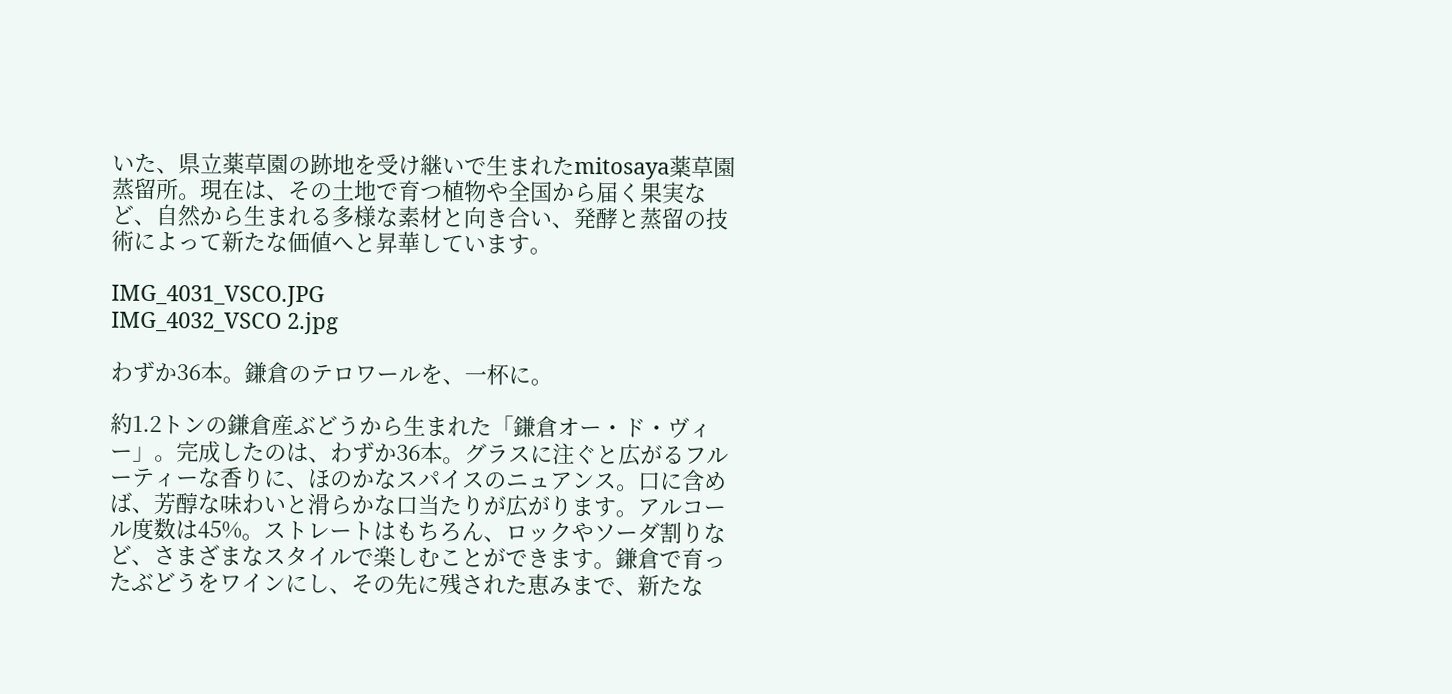いた、県立薬草園の跡地を受け継いで生まれたmitosaya薬草園蒸留所。現在は、その土地で育つ植物や全国から届く果実など、自然から生まれる多様な素材と向き合い、発酵と蒸留の技術によって新たな価値へと昇華しています。

IMG_4031_VSCO.JPG
IMG_4032_VSCO 2.jpg

わずか36本。鎌倉のテロワールを、一杯に。

約1.2トンの鎌倉産ぶどうから生まれた「鎌倉オー・ド・ヴィー」。完成したのは、わずか36本。グラスに注ぐと広がるフルーティーな香りに、ほのかなスパイスのニュアンス。口に含めば、芳醇な味わいと滑らかな口当たりが広がります。アルコール度数は45%。ストレートはもちろん、ロックやソーダ割りなど、さまざまなスタイルで楽しむことができます。鎌倉で育ったぶどうをワインにし、その先に残された恵みまで、新たな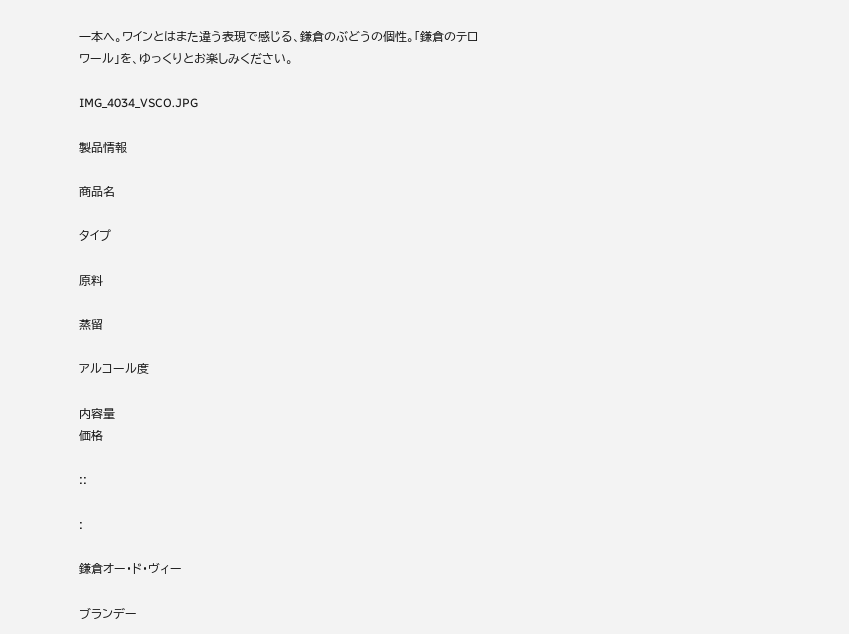一本へ。ワインとはまた違う表現で感じる、鎌倉のぶどうの個性。「鎌倉のテロワール」を、ゆっくりとお楽しみください。

IMG_4034_VSCO.JPG

製品情報

商品名

タイプ

原料

蒸留

アルコール度

内容量
価格

::

:

鎌倉オー・ド・ヴィー

ブランデー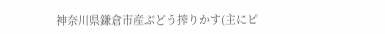神奈川県鎌倉市産ぶどう搾りかす(主にピ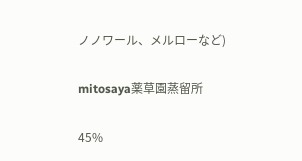ノノワール、メルローなど)

mitosaya薬草園蒸留所

45%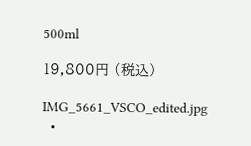500ml

19,800円 (税込)

IMG_5661_VSCO_edited.jpg
  •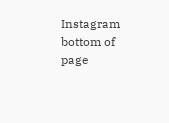Instagram
bottom of page